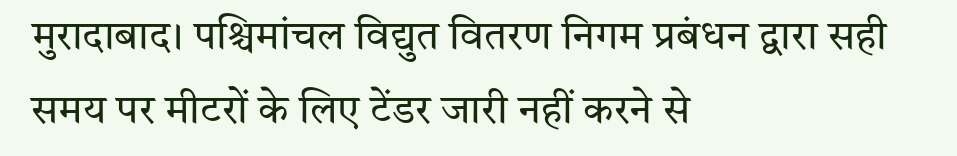मुरादाबाद। पश्चिमांचल विद्युत वितरण निगम प्रबंधन द्वारा सही समय पर मीटरों के लिए टेंडर जारी नहीं करने से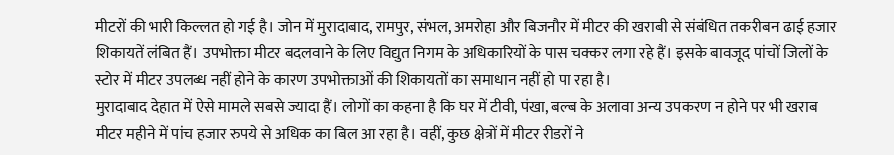मीटरों की भारी किल्लत हो गई है। जोन में मुरादाबाद, रामपुर, संभल, अमरोहा और बिजनौर में मीटर की खराबी से संबंधित तकरीबन ढाई हजार शिकायतें लंबित हैं। उपभोक्ता मीटर बदलवाने के लिए विद्युत निगम के अधिकारियों के पास चक्कर लगा रहे हैं। इसके बावजूद पांचों जिलों के स्टोर में मीटर उपलब्ध नहीं होने के कारण उपभोक्ताओं की शिकायतों का समाधान नहीं हो पा रहा है।
मुरादाबाद देहात में ऐसे मामले सबसे ज्यादा हैं। लोगों का कहना है कि घर में टीवी, पंखा, बल्ब के अलावा अन्य उपकरण न होने पर भी खराब मीटर महीने में पांच हजार रुपये से अधिक का बिल आ रहा है। वहीं, कुछ क्षेत्रों में मीटर रीडरों ने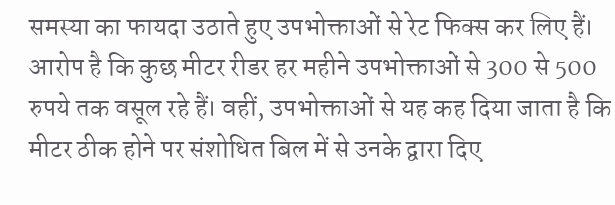समस्या का फायदा उठाते हुए उपभोक्ताओं से रेट फिक्स कर लिए हैं। आरोप है कि कुछ मीटर रीडर हर महीने उपभोक्ताओं से 300 से 500 रुपये तक वसूल रहे हैं। वहीं, उपभोक्ताओं से यह कह दिया जाता है कि मीटर ठीक होने पर संशोधित बिल में से उनके द्वारा दिए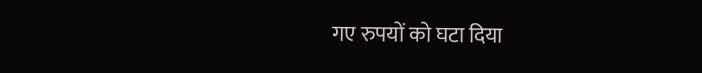गए रुपयों को घटा दिया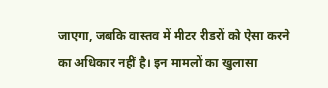जाएगा, जबकि वास्तव में मीटर रीडरों को ऐसा करने का अधिकार नहीं है। इन मामलों का खुलासा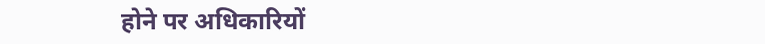होने पर अधिकारियों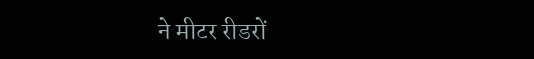ने मीटर रीडरों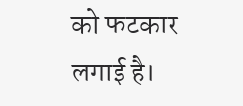को फटकार लगाई है।